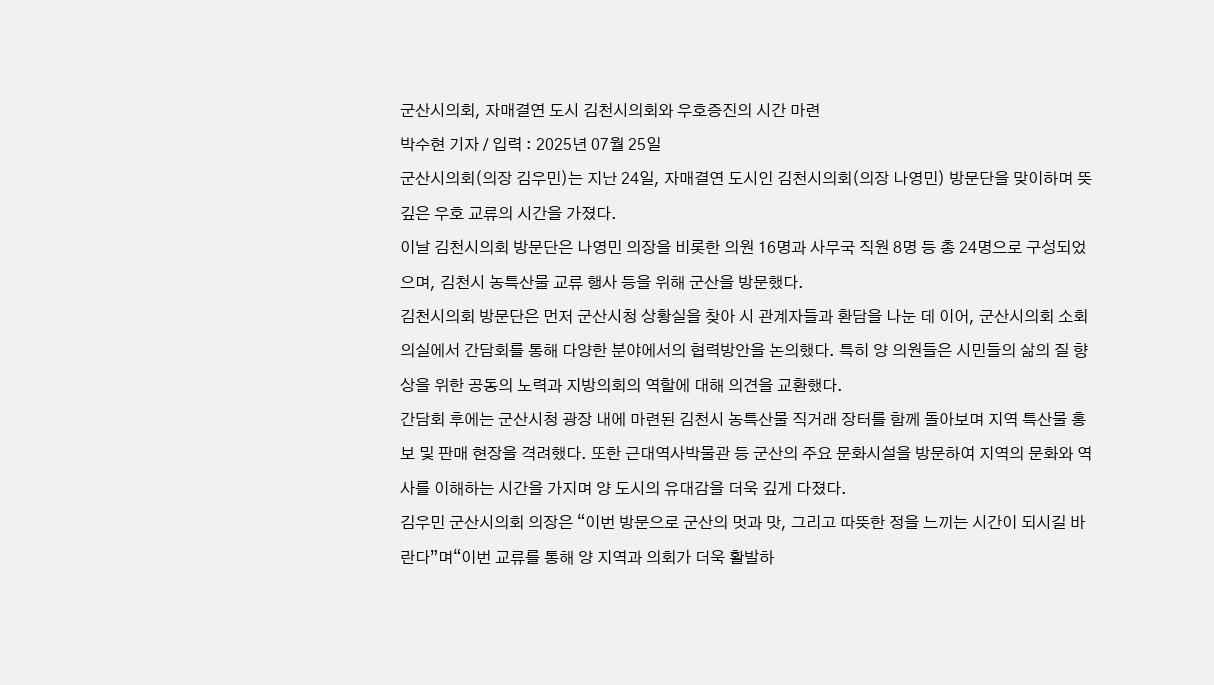군산시의회, 자매결연 도시 김천시의회와 우호증진의 시간 마련
박수현 기자 / 입력 : 2025년 07월 25일
군산시의회(의장 김우민)는 지난 24일, 자매결연 도시인 김천시의회(의장 나영민) 방문단을 맞이하며 뜻깊은 우호 교류의 시간을 가졌다.
이날 김천시의회 방문단은 나영민 의장을 비롯한 의원 16명과 사무국 직원 8명 등 총 24명으로 구성되었으며, 김천시 농특산물 교류 행사 등을 위해 군산을 방문했다.
김천시의회 방문단은 먼저 군산시청 상황실을 찾아 시 관계자들과 환담을 나눈 데 이어, 군산시의회 소회의실에서 간담회를 통해 다양한 분야에서의 협력방안을 논의했다. 특히 양 의원들은 시민들의 삶의 질 향상을 위한 공동의 노력과 지방의회의 역할에 대해 의견을 교환했다.
간담회 후에는 군산시청 광장 내에 마련된 김천시 농특산물 직거래 장터를 함께 돌아보며 지역 특산물 홍보 및 판매 현장을 격려했다. 또한 근대역사박물관 등 군산의 주요 문화시설을 방문하여 지역의 문화와 역사를 이해하는 시간을 가지며 양 도시의 유대감을 더욱 깊게 다졌다.
김우민 군산시의회 의장은 “이번 방문으로 군산의 멋과 맛, 그리고 따뜻한 정을 느끼는 시간이 되시길 바란다”며“이번 교류를 통해 양 지역과 의회가 더욱 활발하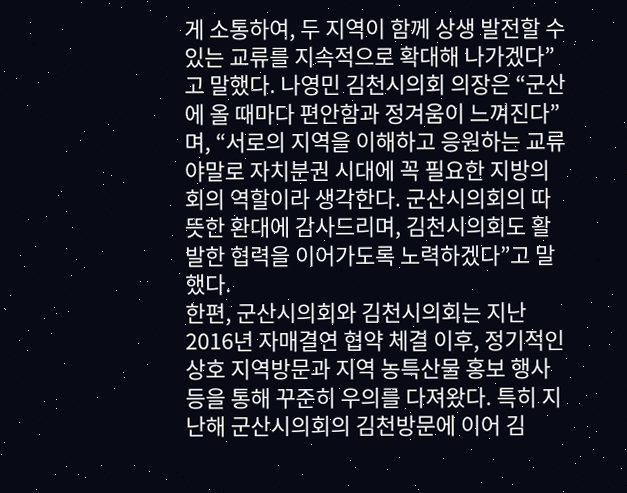게 소통하여, 두 지역이 함께 상생 발전할 수 있는 교류를 지속적으로 확대해 나가겠다”고 말했다. 나영민 김천시의회 의장은 “군산에 올 때마다 편안함과 정겨움이 느껴진다”며, “서로의 지역을 이해하고 응원하는 교류야말로 자치분권 시대에 꼭 필요한 지방의회의 역할이라 생각한다. 군산시의회의 따뜻한 환대에 감사드리며, 김천시의회도 활발한 협력을 이어가도록 노력하겠다”고 말했다.
한편, 군산시의회와 김천시의회는 지난 2016년 자매결연 협약 체결 이후, 정기적인 상호 지역방문과 지역 농특산물 홍보 행사 등을 통해 꾸준히 우의를 다져왔다. 특히 지난해 군산시의회의 김천방문에 이어 김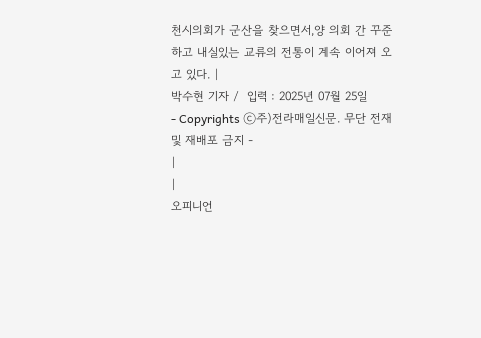천시의회가 군산을 찾으면서,양 의회 간 꾸준하고 내실있는 교류의 전통이 계속 이어져 오고 있다. |
박수현 기자 /  입력 : 2025년 07월 25일
- Copyrights ⓒ주)전라매일신문. 무단 전재 및 재배포 금지 -
|
|
오피니언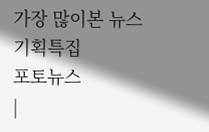가장 많이본 뉴스
기획특집
포토뉴스
|